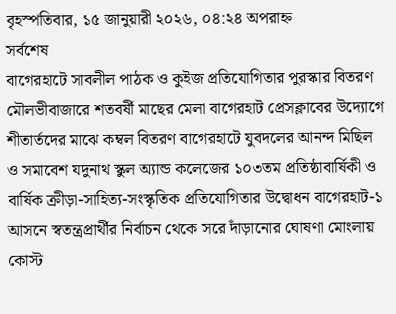বৃহস্পতিবার, ১৫ জানুয়ারী ২০২৬, ০৪:২৪ অপরাহ্ন
সর্বশেষ
বাগেরহাটে সাবলীল পাঠক ও কুইজ প্রতিযোগিতার পুরস্কার বিতরণ মৌলভীবাজারে শতবর্ষী মাছের মেলা বাগেরহাট প্রেসক্লাবের উদ্যোগে শীতার্তদের মাঝে কম্বল বিতরণ বাগেরহাটে যুবদলের আনন্দ মিছিল ও সমাবেশ যদুনাথ স্কুল অ্যান্ড কলেজের ১০৩তম প্রতিষ্ঠাবার্ষিকী ও বার্ষিক ক্রীড়া-সাহিত্য-সংস্কৃতিক প্রতিযোগিতার উদ্বোধন বাগেরহাট-১ আসনে স্বতন্ত্রপ্রার্থীর নির্বাচন থেকে সরে দাঁড়ানোর ঘোষণা মোংলায় কোস্ট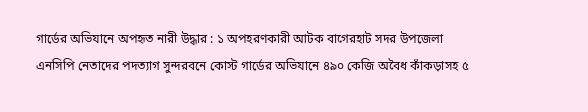গার্ডের অভিযানে অপহৃত নারী উদ্ধার : ১ অপহরণকারী আটক বাগেরহাট সদর উপজেলা এনসিপি নেতাদের পদত্যাগ সুন্দরবনে কোস্ট গার্ডের অভিযানে ৪৯০ কেজি অবৈধ কাঁকড়াসহ ৫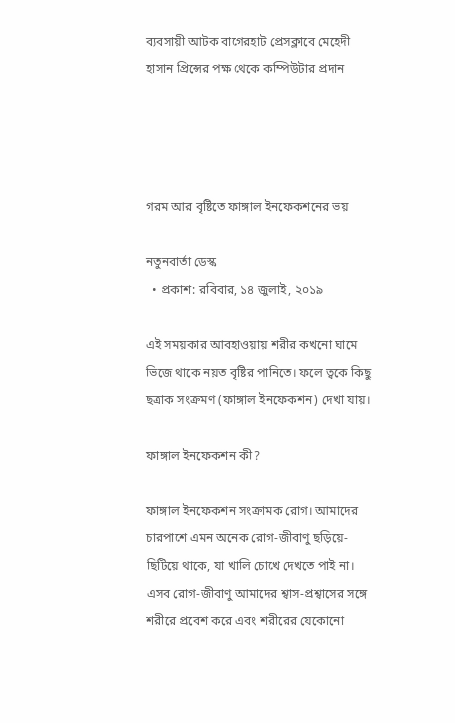ব্যবসায়ী আটক বাগেরহাট প্রেসক্লাবে মেহেদী হাসান প্রিন্সের পক্ষ থেকে কম্পিউটার প্রদান




গরম আর বৃষ্টিতে ফাঙ্গাল ইনফেকশনের ভয়

নতুনবার্তা ডেস্ক
  • প্রকাশ: রবিবার, ১৪ জুলাই, ২০১৯

এই সময়কার আবহাওয়ায় শরীর কখনো ঘামে ভিজে থাকে নয়ত বৃষ্টির পানিতে। ফলে ত্বকে কিছু ছত্রাক সংক্রমণ (ফাঙ্গাল ইনফেকশন) দেখা যায়।

ফাঙ্গাল ইনফেকশন কী?

ফাঙ্গাল ইনফেকশন সংক্রামক রোগ। আমাদের চারপাশে এমন অনেক রোগ-জীবাণু ছড়িয়ে-ছিটিয়ে থাকে, যা খালি চোখে দেখতে পাই না। এসব রোগ-জীবাণু আমাদের শ্বাস-প্রশ্বাসের সঙ্গে শরীরে প্রবেশ করে এবং শরীরের যেকোনো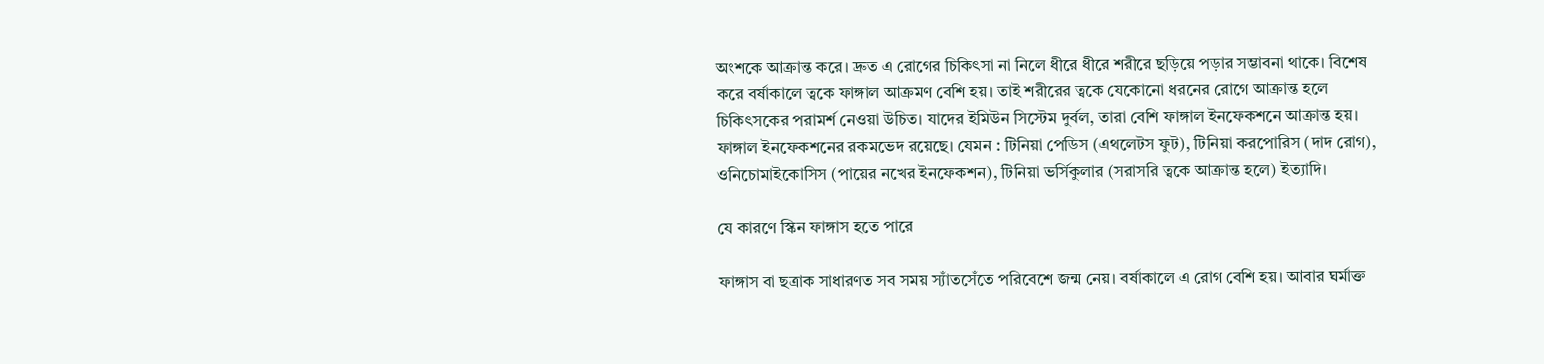অংশকে আক্রান্ত করে। দ্রুত এ রোগের চিকিৎসা না নিলে ধীরে ধীরে শরীরে ছড়িয়ে পড়ার সম্ভাবনা থাকে। বিশেষ করে বর্ষাকালে ত্বকে ফাঙ্গাল আক্রমণ বেশি হয়। তাই শরীরের ত্বকে যেকোনো ধরনের রোগে আক্রান্ত হলে চিকিৎসকের পরামর্শ নেওয়া উচিত। যাদের ইমিউন সিস্টেম দুর্বল, তারা বেশি ফাঙ্গাল ইনফেকশনে আক্রান্ত হয়। ফাঙ্গাল ইনফেকশনের রকমভেদ রয়েছে। যেমন : টিনিয়া পেডিস (এথলেটস ফুট), টিনিয়া করপোরিস (দাদ রোগ), ওনিচোমাইকোসিস (পায়ের নখের ইনফেকশন), টিনিয়া ভর্সিকুলার (সরাসরি ত্বকে আক্রান্ত হলে) ইত্যাদি।

যে কারণে স্কিন ফাঙ্গাস হতে পারে

ফাঙ্গাস বা ছত্রাক সাধারণত সব সময় স্যাঁতসেঁতে পরিবেশে জন্ম নেয়। বর্ষাকালে এ রোগ বেশি হয়। আবার ঘর্মাক্ত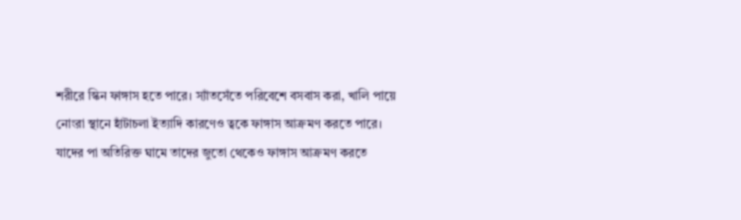শরীরে স্কিন ফাঙ্গাস হতে পারে। স্যাঁতসেঁতে পরিবেশে বসবাস করা, খালি পায়ে নোংরা স্থানে হাঁটাচলা ইত্যাদি কারণেও ত্বকে ফাঙ্গাস আক্রমণ করতে পারে। যাদের পা অতিরিক্ত ঘামে তাদের জুতো থেকেও ফাঙ্গাস আক্রমণ করতে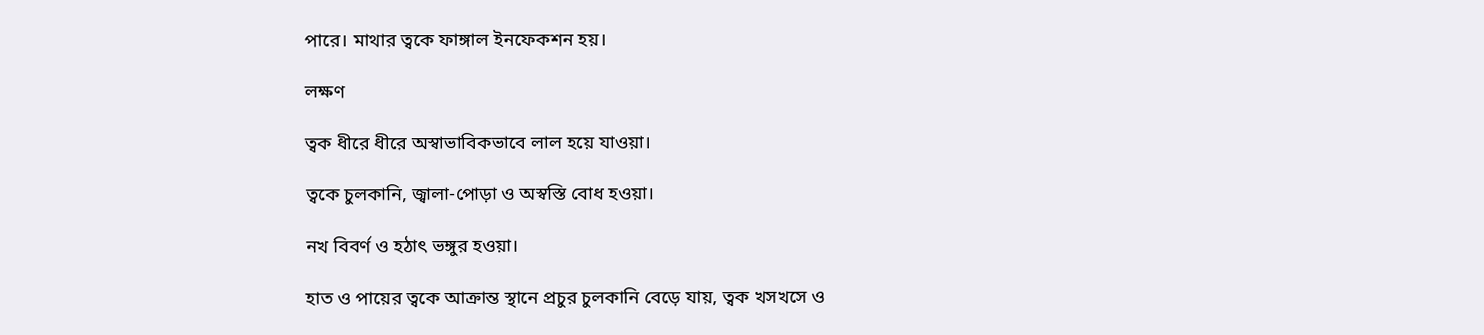পারে। মাথার ত্বকে ফাঙ্গাল ইনফেকশন হয়।

লক্ষণ

ত্বক ধীরে ধীরে অস্বাভাবিকভাবে লাল হয়ে যাওয়া।

ত্বকে চুলকানি, জ্বালা-পোড়া ও অস্বস্তি বোধ হওয়া।

নখ বিবর্ণ ও হঠাৎ ভঙ্গুর হওয়া।

হাত ও পায়ের ত্বকে আক্রান্ত স্থানে প্রচুর চুলকানি বেড়ে যায়, ত্বক খসখসে ও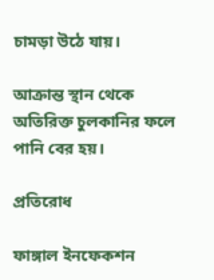চামড়া উঠে যায়।

আক্রান্ত স্থান থেকে অতিরিক্ত চুলকানির ফলে পানি বের হয়।

প্রতিরোধ

ফাঙ্গাল ইনফেকশন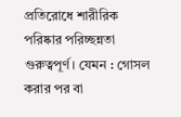প্রতিরোধে শারীরিক পরিষ্কার পরিচ্ছন্নতা গুরুত্বপূর্ণ। যেমন : গোসল করার পর বা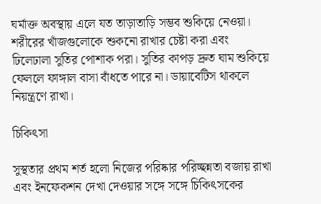ঘর্মাক্ত অবস্থায় এলে যত তাড়াতাড়ি সম্ভব শুকিয়ে নেওয়া। শরীরের খাঁজগুলোকে শুকনো রাখার চেষ্টা করা এবং ঢিলেঢালা সুতির পোশাক পরা। সুতির কাপড় দ্রুত ঘাম শুকিয়ে ফেললে ফাঙ্গাল বাসা বাঁধতে পারে না। ডায়াবেটিস থাকলে নিয়ন্ত্রণে রাখা।

চিকিৎসা

সুস্থতার প্রথম শর্ত হলো নিজের পরিষ্কার পরিচ্ছন্নতা বজায় রাখা এবং ইনফেকশন দেখা দেওয়ার সঙ্গে সঙ্গে চিকিৎসকের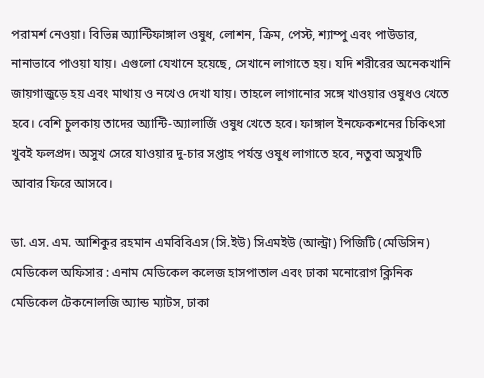পরামর্শ নেওয়া। বিভিন্ন অ্যান্টিফাঙ্গাল ওষুধ, লোশন, ক্রিম, পেস্ট, শ্যাম্পু এবং পাউডার, নানাভাবে পাওয়া যায়। এগুলো যেখানে হয়েছে, সেখানে লাগাতে হয়। যদি শরীরের অনেকখানি জায়গাজুড়ে হয় এবং মাথায় ও নখেও দেখা যায়। তাহলে লাগানোর সঙ্গে খাওয়ার ওষুধও খেতে হবে। বেশি চুলকায় তাদের অ্যান্টি-অ্যালার্জি ওষুধ খেতে হবে। ফাঙ্গাল ইনফেকশনের চিকিৎসা খুবই ফলপ্রদ। অসুখ সেরে যাওয়ার দু-চার সপ্তাহ পর্যন্ত ওষুধ লাগাতে হবে, নতুবা অসুখটি আবার ফিরে আসবে।

ডা. এস. এম. আশিকুর রহমান এমবিবিএস (সি.ইউ) সিএমইউ (আল্ট্রা) পিজিটি (মেডিসিন) মেডিকেল অফিসার : এনাম মেডিকেল কলেজ হাসপাতাল এবং ঢাকা মনোরোগ ক্লিনিক মেডিকেল টেকনোলজি অ্যান্ড ম্যাটস, ঢাকা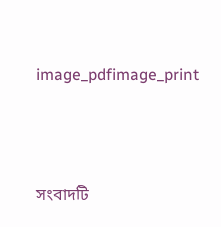image_pdfimage_print




সংবাদটি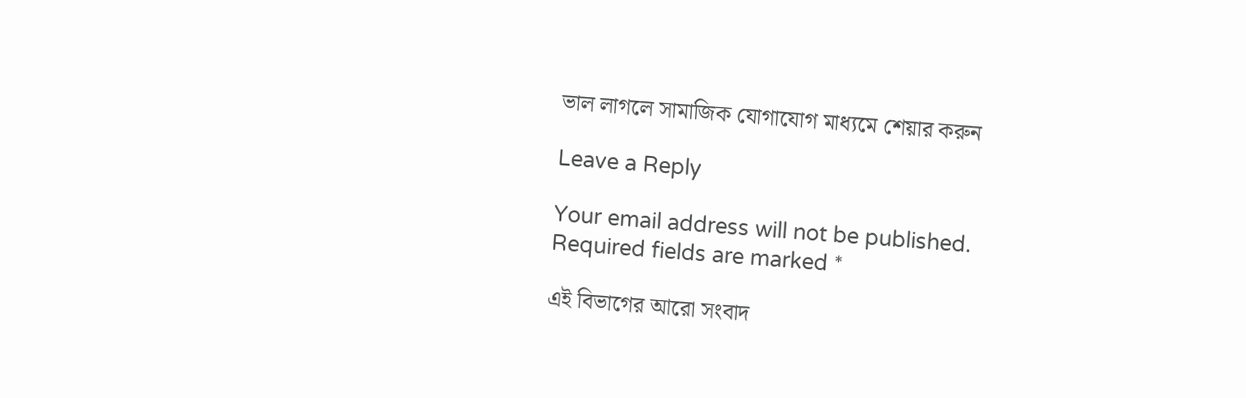ভাল লাগলে সামাজিক যোগাযোগ মাধ্যমে শেয়ার করুন

Leave a Reply

Your email address will not be published. Required fields are marked *

এই বিভাগের আরো সংবাদ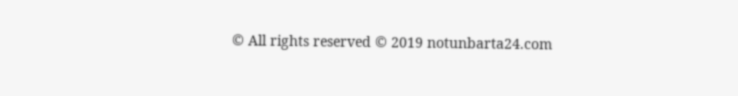© All rights reserved © 2019 notunbarta24.com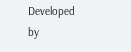Developed by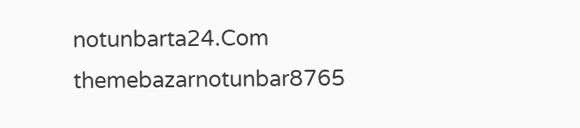notunbarta24.Com
themebazarnotunbar8765